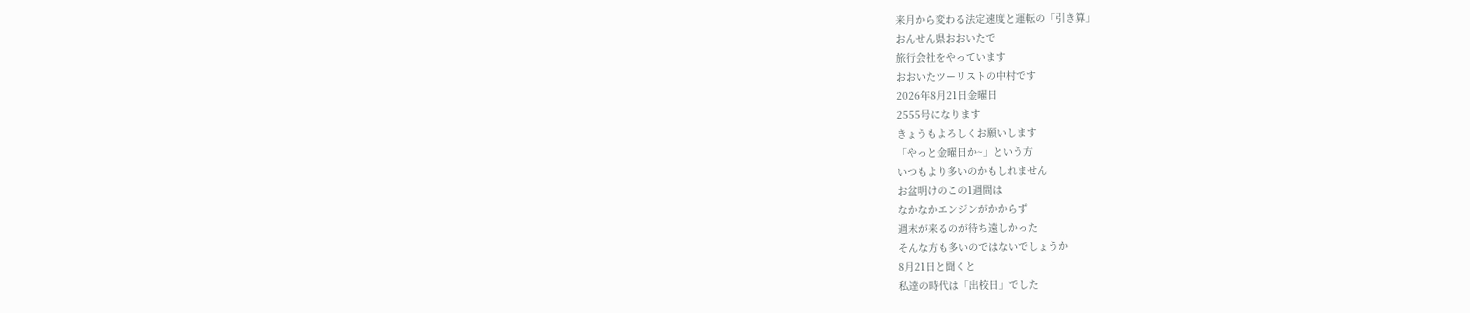来月から変わる法定速度と運転の「引き算」
おんせん県おおいたで
旅行会社をやっています
おおいたツーリストの中村です
2026年8月21日金曜日
2555号になります
きょうもよろしくお願いします
「やっと金曜日か~」という方
いつもより多いのかもしれません
お盆明けのこの1週間は
なかなかエンジンがかからず
週末が来るのが待ち遠しかった
そんな方も多いのではないでしょうか
8月21日と聞くと
私達の時代は「出校日」でした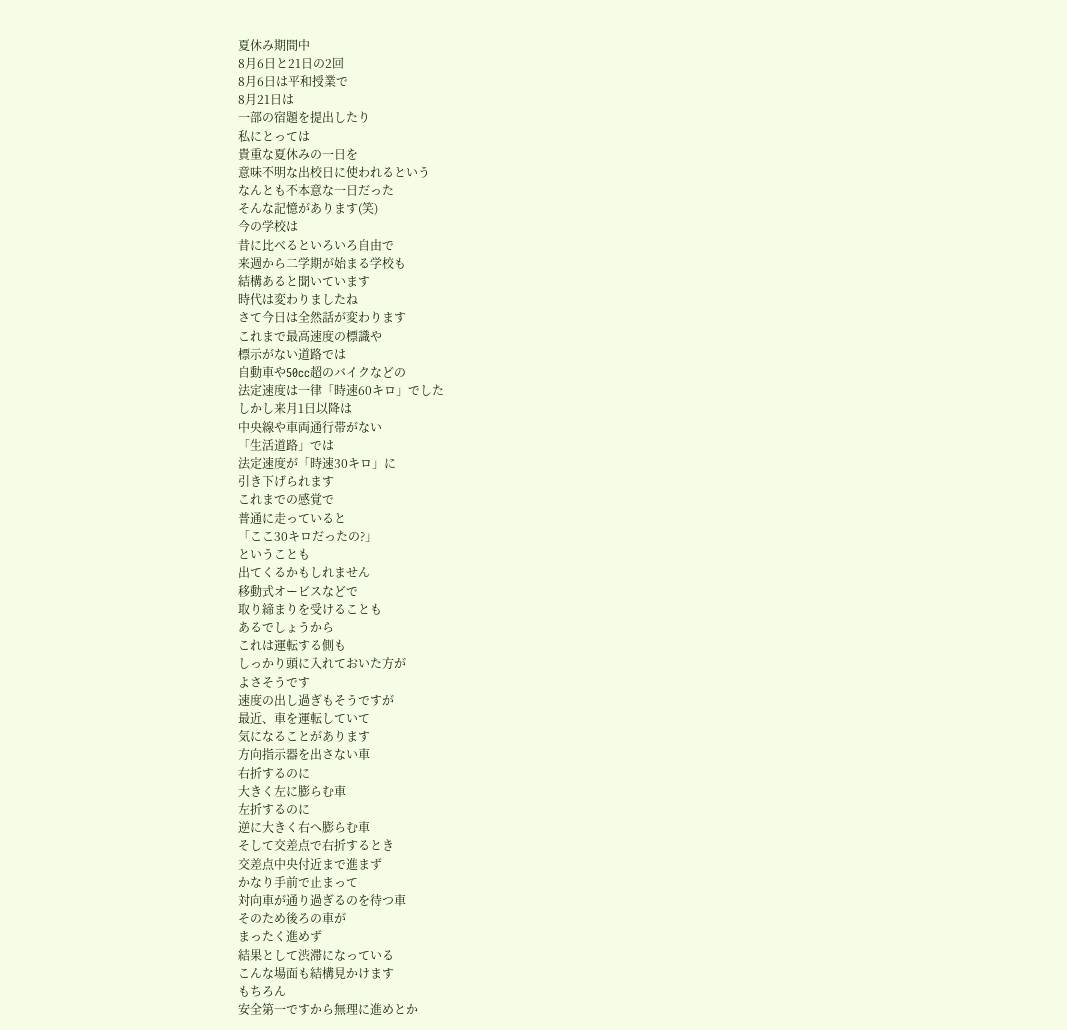夏休み期間中
8月6日と21日の2回
8月6日は平和授業で
8月21日は
一部の宿題を提出したり
私にとっては
貴重な夏休みの一日を
意味不明な出校日に使われるという
なんとも不本意な一日だった
そんな記憶があります(笑)
今の学校は
昔に比べるといろいろ自由で
来週から二学期が始まる学校も
結構あると聞いています
時代は変わりましたね
さて今日は全然話が変わります
これまで最高速度の標識や
標示がない道路では
自動車や50cc超のバイクなどの
法定速度は一律「時速60キロ」でした
しかし来月1日以降は
中央線や車両通行帯がない
「生活道路」では
法定速度が「時速30キロ」に
引き下げられます
これまでの感覚で
普通に走っていると
「ここ30キロだったの?」
ということも
出てくるかもしれません
移動式オービスなどで
取り締まりを受けることも
あるでしょうから
これは運転する側も
しっかり頭に入れておいた方が
よさそうです
速度の出し過ぎもそうですが
最近、車を運転していて
気になることがあります
方向指示器を出さない車
右折するのに
大きく左に膨らむ車
左折するのに
逆に大きく右へ膨らむ車
そして交差点で右折するとき
交差点中央付近まで進まず
かなり手前で止まって
対向車が通り過ぎるのを待つ車
そのため後ろの車が
まったく進めず
結果として渋滞になっている
こんな場面も結構見かけます
もちろん
安全第一ですから無理に進めとか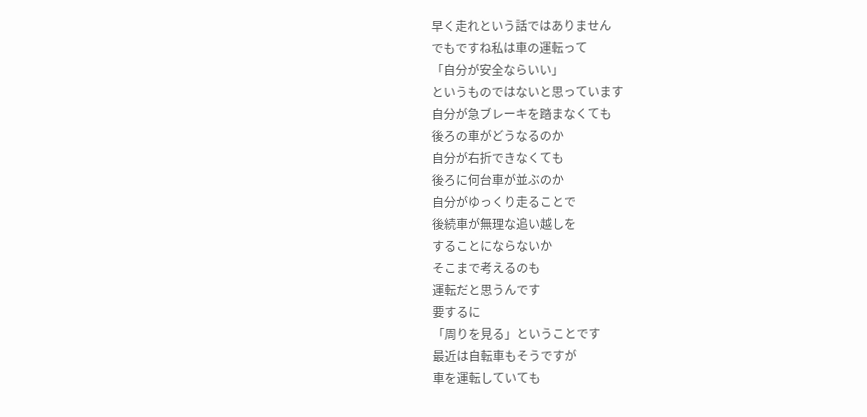早く走れという話ではありません
でもですね私は車の運転って
「自分が安全ならいい」
というものではないと思っています
自分が急ブレーキを踏まなくても
後ろの車がどうなるのか
自分が右折できなくても
後ろに何台車が並ぶのか
自分がゆっくり走ることで
後続車が無理な追い越しを
することにならないか
そこまで考えるのも
運転だと思うんです
要するに
「周りを見る」ということです
最近は自転車もそうですが
車を運転していても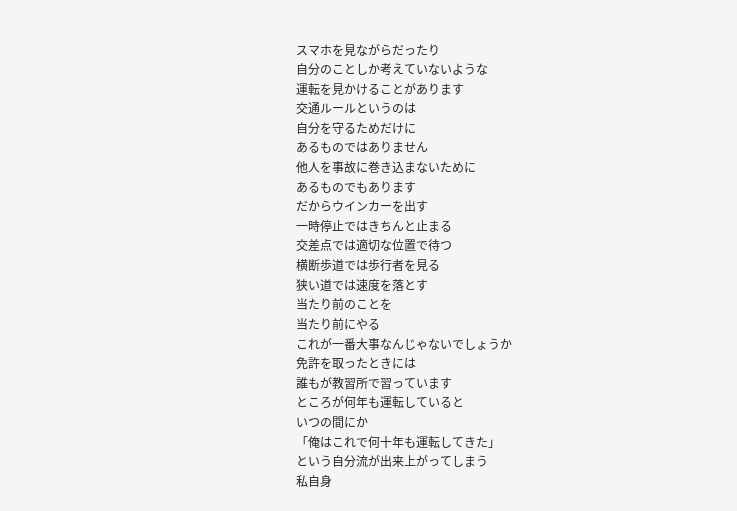スマホを見ながらだったり
自分のことしか考えていないような
運転を見かけることがあります
交通ルールというのは
自分を守るためだけに
あるものではありません
他人を事故に巻き込まないために
あるものでもあります
だからウインカーを出す
一時停止ではきちんと止まる
交差点では適切な位置で待つ
横断歩道では歩行者を見る
狭い道では速度を落とす
当たり前のことを
当たり前にやる
これが一番大事なんじゃないでしょうか
免許を取ったときには
誰もが教習所で習っています
ところが何年も運転していると
いつの間にか
「俺はこれで何十年も運転してきた」
という自分流が出来上がってしまう
私自身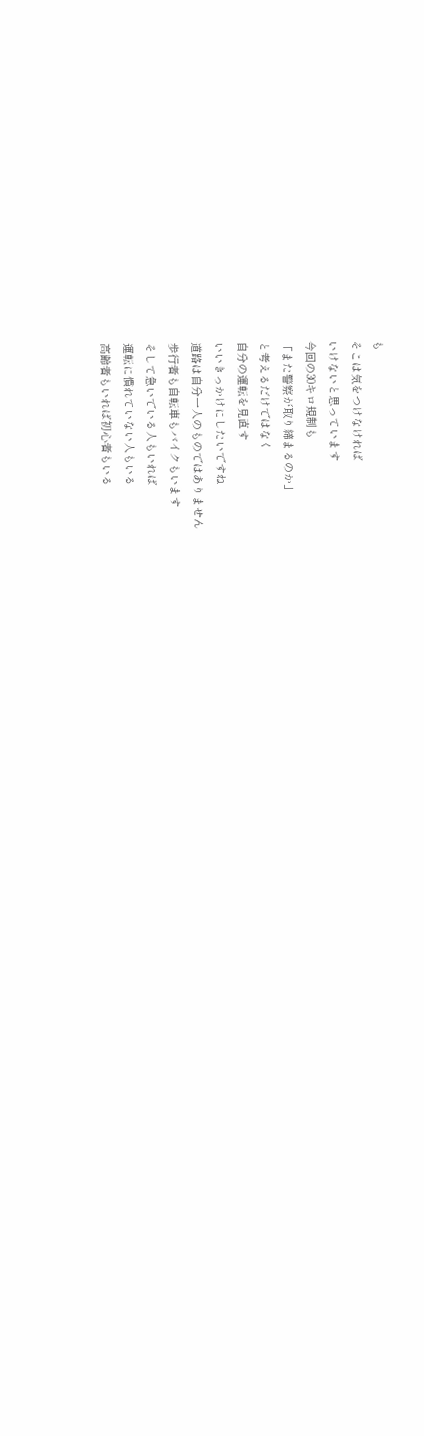も
そこは気をつけなければ
いけないと思っています
今回の30キロ規制も
「また警察が取り締まるのか」
と考えるだけではなく
自分の運転を見直す
いいきっかけにしたいですね
道路は自分一人のものではありません
歩行者も自転車もバイクもいます
そして急いでいる人もいれば
運転に慣れていない人もいる
高齢者もいれば初心者もいる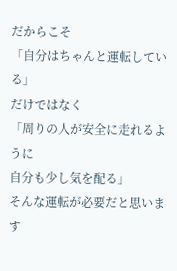だからこそ
「自分はちゃんと運転している」
だけではなく
「周りの人が安全に走れるように
自分も少し気を配る」
そんな運転が必要だと思います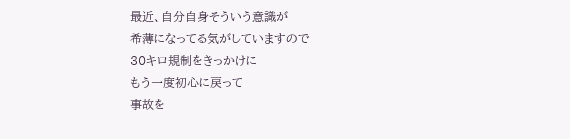最近、自分自身そういう意識が
希薄になってる気がしていますので
30キロ規制をきっかけに
もう一度初心に戻って
事故を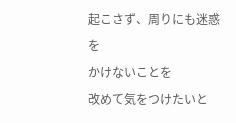起こさず、周りにも迷惑を
かけないことを
改めて気をつけたいと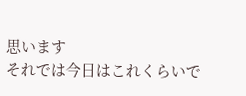思います
それでは今日はこれくらいで